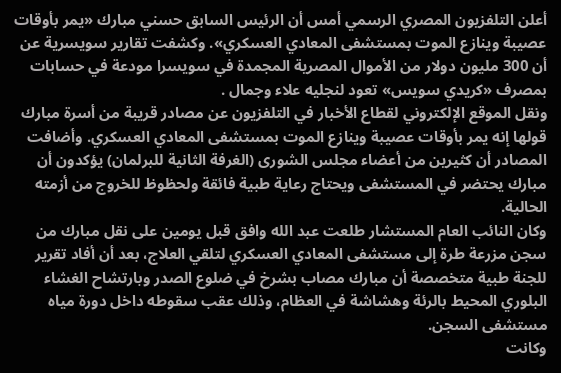أعلن التلفزيون المصري الرسمي أمس أن الرئيس السابق حسني مبارك «يمر بأوقات عصيبة وينازع الموت بمستشفى المعادي العسكري». وكشفت تقارير سويسرية عن أن 300 مليون دولار من الأموال المصرية المجمدة في سويسرا مودعة في حسابات بمصرف «كريدي سويس» تعود لنجليه علاء وجمال .
ونقل الموقع الإلكتروني لقطاع الأخبار في التلفزيون عن مصادر قريبة من أسرة مبارك قولها إنه يمر بأوقات عصيبة وينازع الموت بمستشفى المعادي العسكري. وأضافت المصادر أن كثيرين من أعضاء مجلس الشورى (الغرفة الثانية للبرلمان) يؤكدون أن مبارك يحتضر في المستشفى ويحتاج رعاية طبية فائقة ولحظوظ للخروج من أزمته الحالية.
وكان النائب العام المستشار طلعت عبد الله وافق قبل يومين على نقل مبارك من سجن مزرعة طرة إلى مستشفى المعادي العسكري لتلقي العلاج، بعد أن أفاد تقرير للجنة طبية متخصصة أن مبارك مصاب بشرخ في ضلوع الصدر وبارتشاح الغشاء البلوري المحيط بالرئة وهشاشة في العظام، وذلك عقب سقوطه داخل دورة مياه مستشفى السجن.
وكانت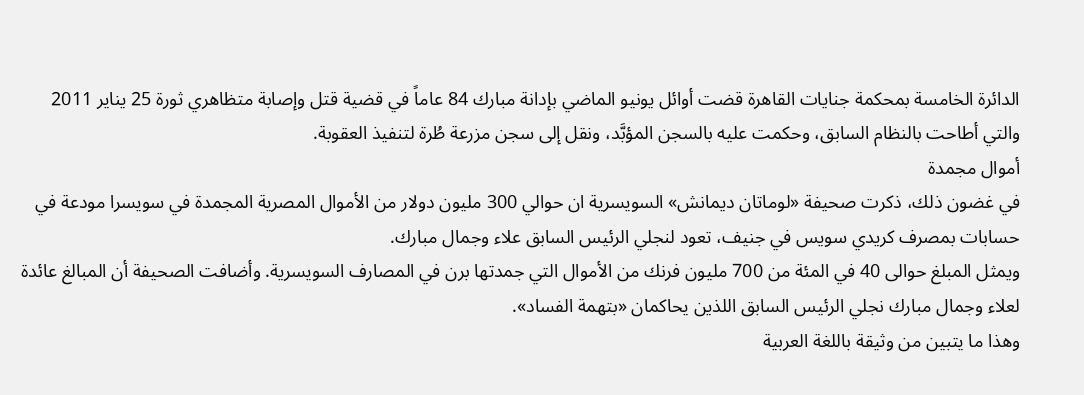الدائرة الخامسة بمحكمة جنايات القاهرة قضت أوائل يونيو الماضي بإدانة مبارك 84 عاماً في قضية قتل وإصابة متظاهري ثورة 25 يناير 2011 والتي أطاحت بالنظام السابق، وحكمت عليه بالسجن المؤبَّد، ونقل إلى سجن مزرعة طُرة لتنفيذ العقوبة.
أموال مجمدة
في غضون ذلك، ذكرت صحيفة «لوماتان ديمانش» السويسرية ان حوالي 300 مليون دولار من الأموال المصرية المجمدة في سويسرا مودعة في حسابات بمصرف كريدي سويس في جنيف، تعود لنجلي الرئيس السابق علاء وجمال مبارك.
ويمثل المبلغ حوالى 40 في المئة من 700 مليون فرنك من الأموال التي جمدتها برن في المصارف السويسرية. وأضافت الصحيفة أن المبالغ عائدة لعلاء وجمال مبارك نجلي الرئيس السابق اللذين يحاكمان «بتهمة الفساد».
وهذا ما يتبين من وثيقة باللغة العربية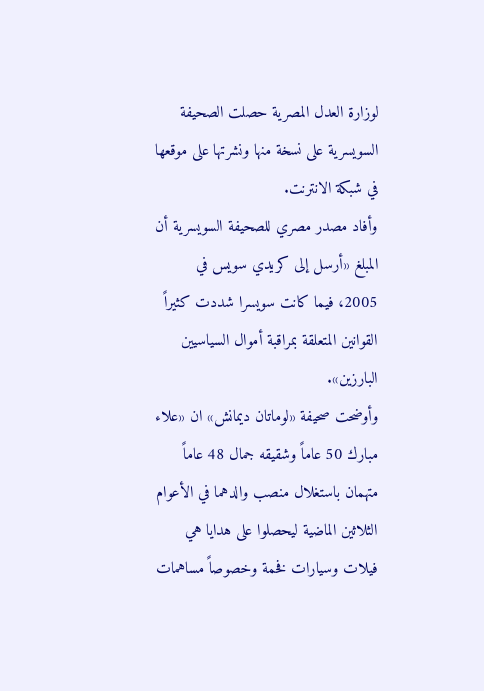لوزارة العدل المصرية حصلت الصحيفة السويسرية على نسخة منها ونشرتها على موقعها في شبكة الانترنت.
وأفاد مصدر مصري للصحيفة السويسرية أن المبلغ «أرسل إلى كريدي سويس في 2005، فيما كانت سويسرا شددت كثيراً القوانين المتعلقة بمراقبة أموال السياسيين البارزين».
وأوضحت صحيفة «لوماتان ديمانش» ان «علاء مبارك 50 عاماً وشقيقه جمال 48 عاماً متهمان باستغلال منصب والدهما في الأعوام الثلاثين الماضية ليحصلوا على هدايا هي فيلات وسيارات فخمة وخصوصاً مساهمات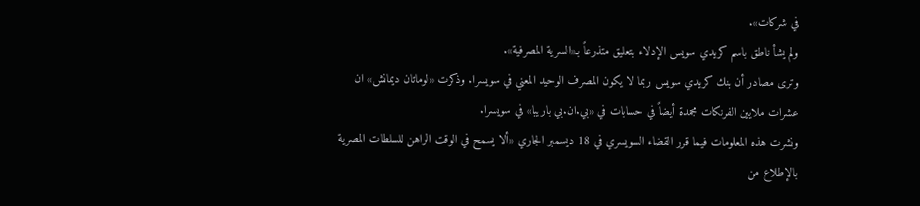في شركات».
ولم يشأ ناطق باسم كريدي سويس الإدلاء بتعليق متذرعاً بـ«السرية المصرفية».
وترى مصادر أن بنك كريدي سويس ربما لا يكون المصرف الوحيد المعني في سويسرا. وذكرت «لوماتان ديمانش» ان عشرات ملايين الفرنكات مجمدة أيضاً في حسابات في «بي.ان.بي باريبا» في سويسرا.
ونشرت هذه المعلومات فيما قرر القضاء السويسري في 18 ديسمبر الجاري «ألا يسمح في الوقت الراهن للسلطات المصرية بالإطلاع من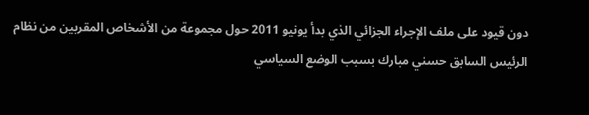دون قيود على ملف الإجراء الجزائي الذي بدأ يونيو 2011 حول مجموعة من الأشخاص المقربين من نظام الرئيس السابق حسني مبارك بسبب الوضع السياسي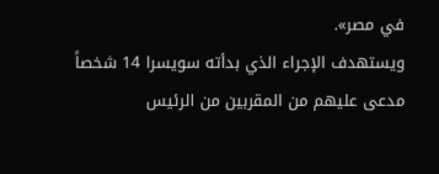في مصر».
ويستهدف الإجراء الذي بدأته سويسرا 14 شخصاً مدعى عليهم من المقربين من الرئيس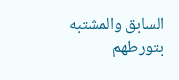السابق والمشتبه بتورطهم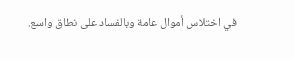في اختلاس أموال عامة وبالفساد على نطاق واسع.